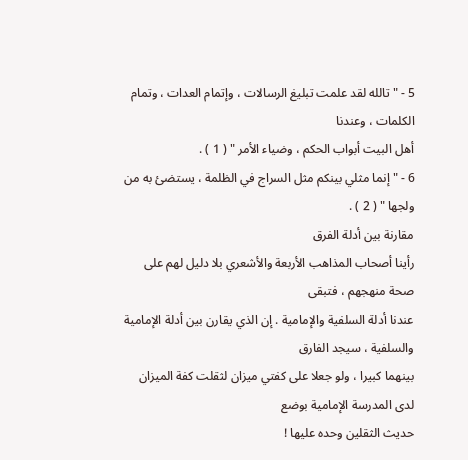5 - " تالله لقد علمت تبليغ الرسالات ، وإتمام العدات ، وتمام الكلمات ، وعندنا
أهل البيت أبواب الحكم ، وضياء الأمر " ( 1 ) .
6 - " إنما مثلي بينكم مثل السراج في الظلمة ، يستضئ به من ولجها " ( 2 ) .
مقارنة بين أدلة الفرق
رأينا أصحاب المذاهب الأربعة والأشعري بلا دليل لهم على صحة منهجهم ، فتبقى
عندنا أدلة السلفية والإمامية . إن الذي يقارن بين أدلة الإمامية والسلفية ، سيجد الفارق
بينهما كبيرا ، ولو جعلا على كفتي ميزان لثقلت كفة الميزان لدى المدرسة الإمامية بوضع
حديث الثقلين وحده عليها !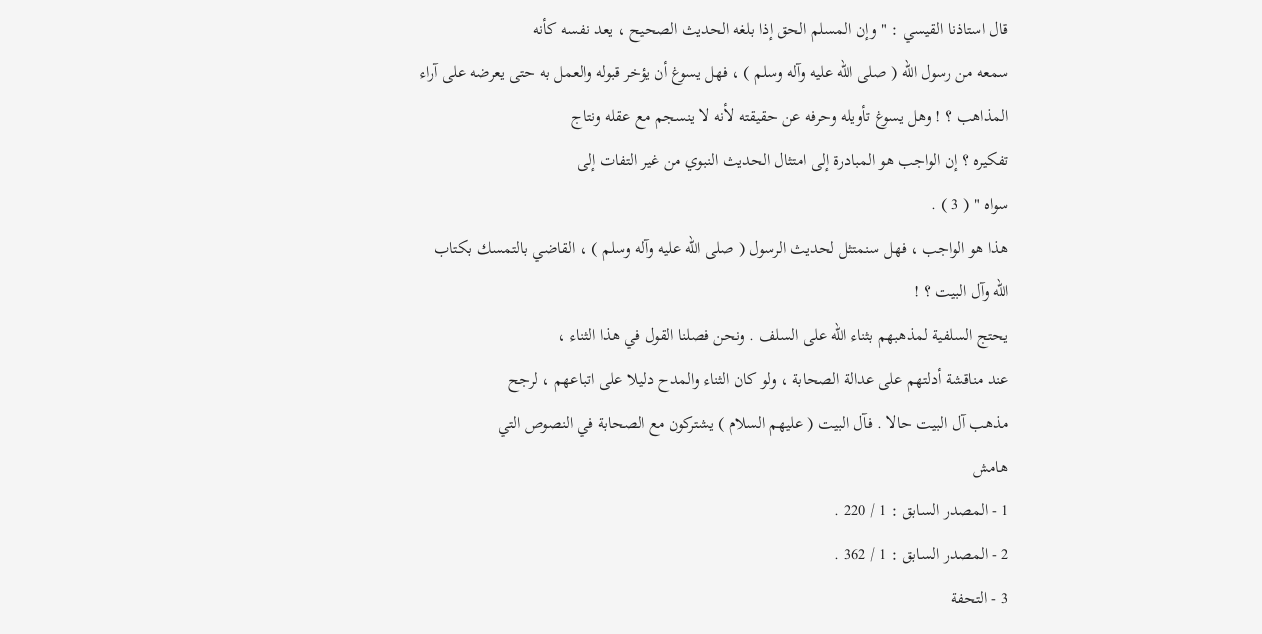قال استاذنا القيسي : " وإن المسلم الحق إذا بلغه الحديث الصحيح ، يعد نفسه كأنه
سمعه من رسول الله ( صلى الله عليه وآله وسلم ) ، فهل يسوغ أن يؤخر قبوله والعمل به حتى يعرضه على آراء
المذاهب ؟ ! وهل يسوغ تأويله وحرفه عن حقيقته لأنه لا ينسجم مع عقله ونتاج
تفكيره ؟ إن الواجب هو المبادرة إلى امتثال الحديث النبوي من غير التفات إلى
سواه " ( 3 ) .
هذا هو الواجب ، فهل سنمتثل لحديث الرسول ( صلى الله عليه وآله وسلم ) ، القاضي بالتمسك بكتاب
الله وآل البيت ؟ !
يحتج السلفية لمذهبهم بثناء الله على السلف . ونحن فصلنا القول في هذا الثناء ،
عند مناقشة أدلتهم على عدالة الصحابة ، ولو كان الثناء والمدح دليلا على اتباعهم ، لرجح
مذهب آل البيت حالا . فآل البيت ( عليهم السلام ) يشتركون مع الصحابة في النصوص التي
هامش
1 - المصدر السابق : 1 / 220 .
2 - المصدر السابق : 1 / 362 .
3 - التحفة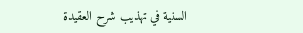السنية في تهذيب شرح العقيدة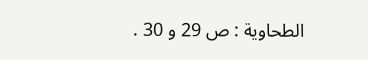الطحاوية : ص 29 و 30 .